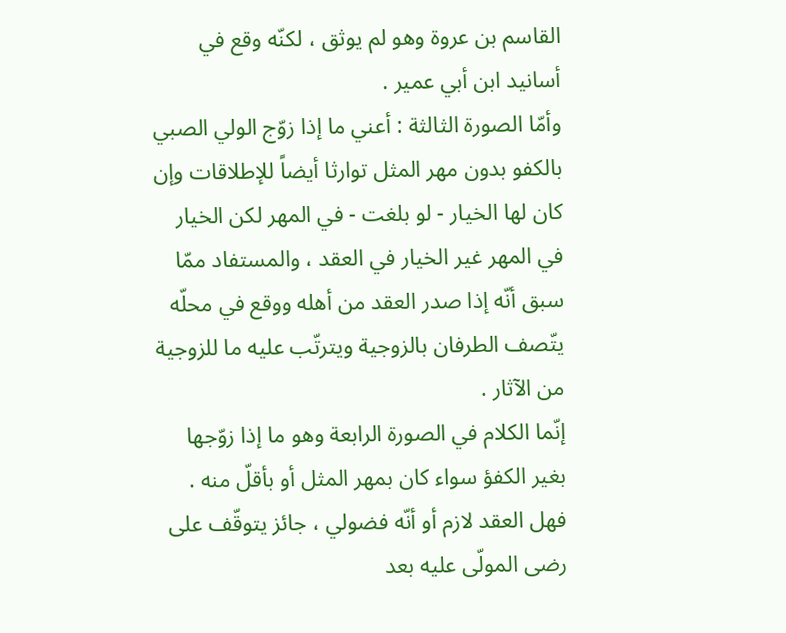القاسم بن عروة وهو لم يوثق ، لكنّه وقع في أسانيد ابن أبي عمير .
وأمّا الصورة الثالثة : أعني ما إذا زوّج الولي الصبي بالكفو بدون مهر المثل توارثا أيضاً للإطلاقات وإن كان لها الخيار - لو بلغت - في المهر لكن الخيار في المهر غير الخيار في العقد ، والمستفاد ممّا سبق أنّه إذا صدر العقد من أهله ووقع في محلّه يتّصف الطرفان بالزوجية ويترتّب عليه ما للزوجية من الآثار .
إنّما الكلام في الصورة الرابعة وهو ما إذا زوّجها بغير الكفؤ سواء كان بمهر المثل أو بأقلّ منه . فهل العقد لازم أو أنّه فضولي ، جائز يتوقّف على رضى المولّى عليه بعد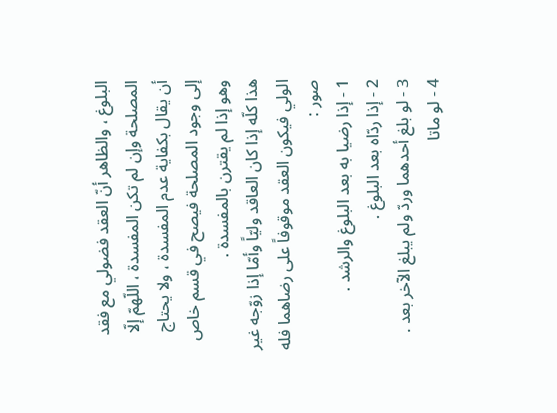البلوغ ، والظاهر أنّ العقد فضولي مع فقد المصلحة وإن لم تكن المفسدة ، اللّهمّ إلّا أن يقال بكفاية عدم المفسدة ، ولا يحتاج إلى وجود المصلحة فيصح في قسم خاص وهو إذا لم يقترن بالمفسدة .
هذا كلّه إذا كان العاقد وليّاً وأمّا إذا زوّجه غير الولي فيكون العقد موقوفاً على رضاهما فله صور :
1 - إذا رضيا به بعد البلوغ والرشد .
2 - إذا ردّاه بعد البلوغ .
3 - لو بلغ أحدهما وردّ ولم يبلغ الآخر بعد .
4 - لو ماتا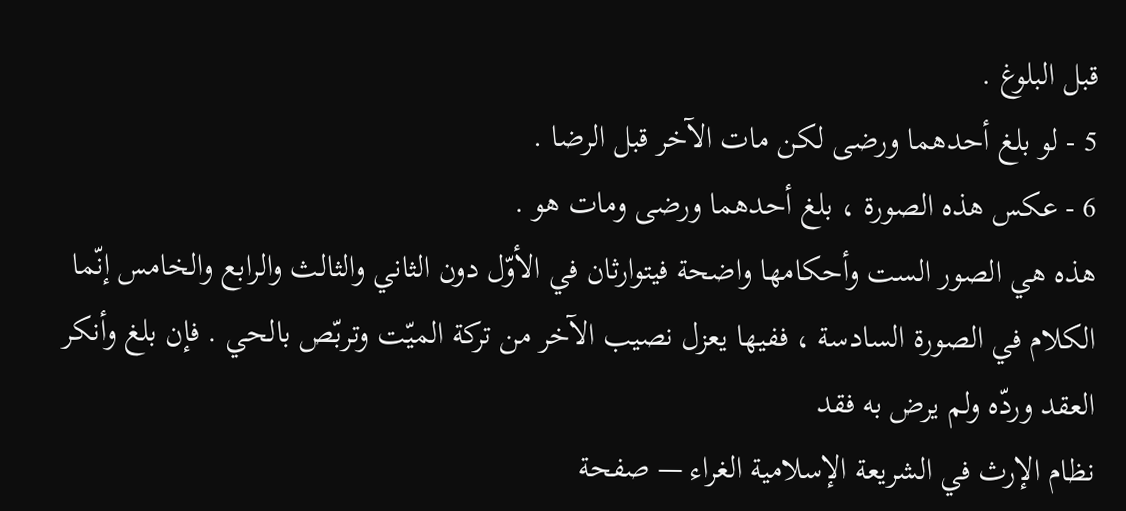قبل البلوغ .
5 - لو بلغ أحدهما ورضى لكن مات الآخر قبل الرضا .
6 - عكس هذه الصورة ، بلغ أحدهما ورضى ومات هو .
هذه هي الصور الست وأحكامها واضحة فيتوارثان في الأوّل دون الثاني والثالث والرابع والخامس إنّما الكلام في الصورة السادسة ، ففيها يعزل نصيب الآخر من تركة الميّت وتربّص بالحي . فإن بلغ وأنكر العقد وردّه ولم يرض به فقد
نظام الإرث في الشريعة الإسلامية الغراء — صفحة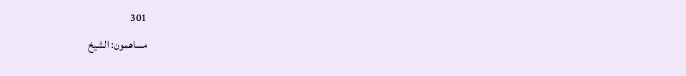301
مساهمون: الشيخ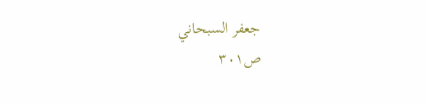جعفر السبحاني
ص٣٠١